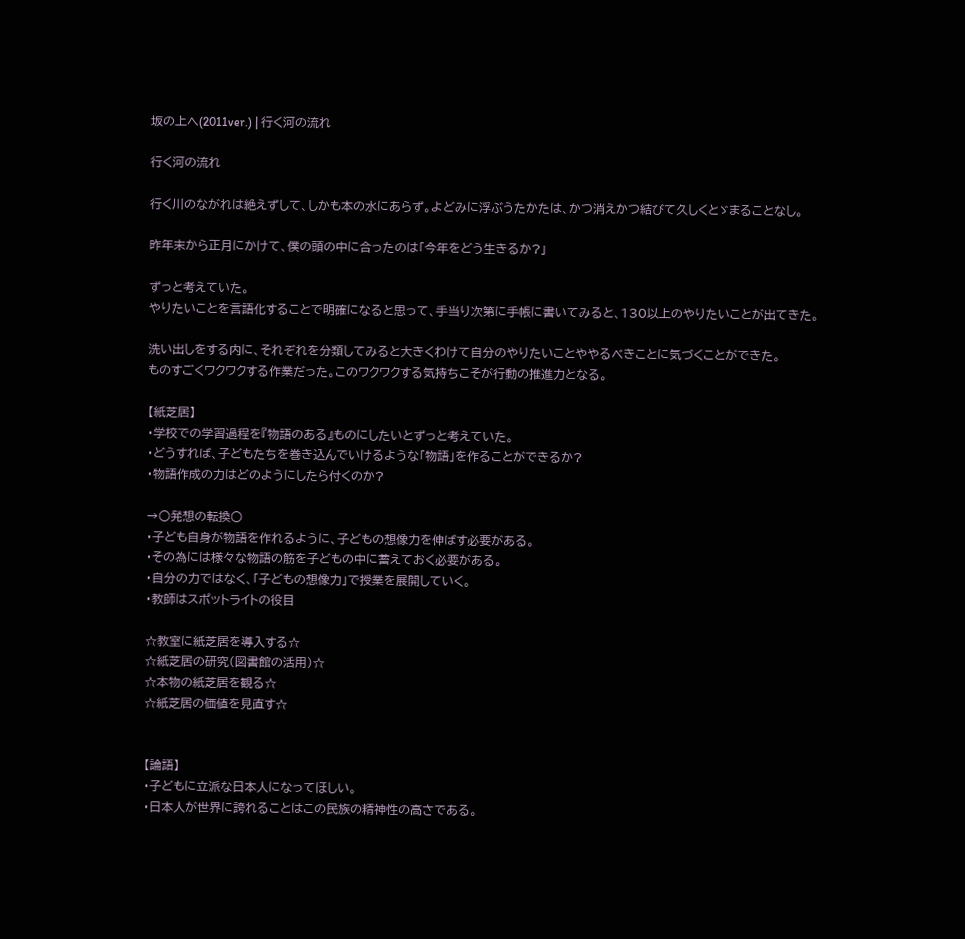坂の上へ(2011ver.) | 行く河の流れ

行く河の流れ

行く川のながれは絶えずして、しかも本の水にあらず。よどみに浮ぶうたかたは、かつ消えかつ結びて久しくとゞまることなし。

昨年末から正月にかけて、僕の頭の中に合ったのは「今年をどう生きるか?」

ずっと考えていた。
やりたいことを言語化することで明確になると思って、手当り次第に手帳に書いてみると、130以上のやりたいことが出てきた。

洗い出しをする内に、それぞれを分類してみると大きくわけて自分のやりたいことややるべきことに気づくことができた。
ものすごくワクワクする作業だった。このワクワクする気持ちこそが行動の推進力となる。

【紙芝居】
・学校での学習過程を『物語のある』ものにしたいとずっと考えていた。
・どうすれば、子どもたちを巻き込んでいけるような「物語」を作ることができるか?
・物語作成の力はどのようにしたら付くのか?

→○発想の転換○
・子ども自身が物語を作れるように、子どもの想像力を伸ばす必要がある。
・その為には様々な物語の筋を子どもの中に蓄えておく必要がある。
・自分の力ではなく、「子どもの想像力」で授業を展開していく。
・教師はスポットライトの役目

☆教室に紙芝居を導入する☆
☆紙芝居の研究(図書館の活用)☆
☆本物の紙芝居を観る☆
☆紙芝居の価値を見直す☆


【論語】
・子どもに立派な日本人になってほしい。
・日本人が世界に誇れることはこの民族の精神性の高さである。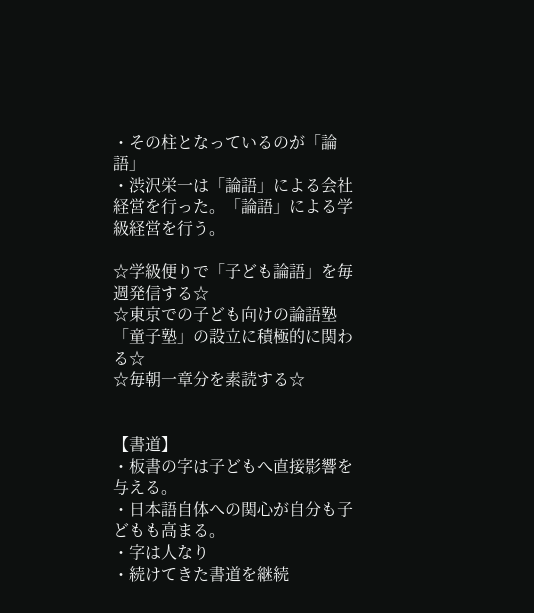・その柱となっているのが「論語」
・渋沢栄一は「論語」による会社経営を行った。「論語」による学級経営を行う。

☆学級便りで「子ども論語」を毎週発信する☆
☆東京での子ども向けの論語塾「童子塾」の設立に積極的に関わる☆
☆毎朝一章分を素読する☆


【書道】
・板書の字は子どもへ直接影響を与える。
・日本語自体への関心が自分も子どもも高まる。
・字は人なり
・続けてきた書道を継続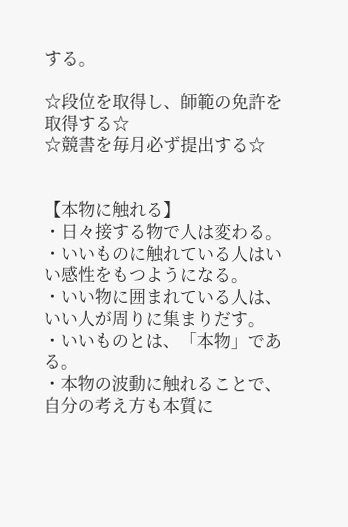する。

☆段位を取得し、師範の免許を取得する☆
☆競書を毎月必ず提出する☆


【本物に触れる】
・日々接する物で人は変わる。
・いいものに触れている人はいい感性をもつようになる。
・いい物に囲まれている人は、いい人が周りに集まりだす。
・いいものとは、「本物」である。
・本物の波動に触れることで、自分の考え方も本質に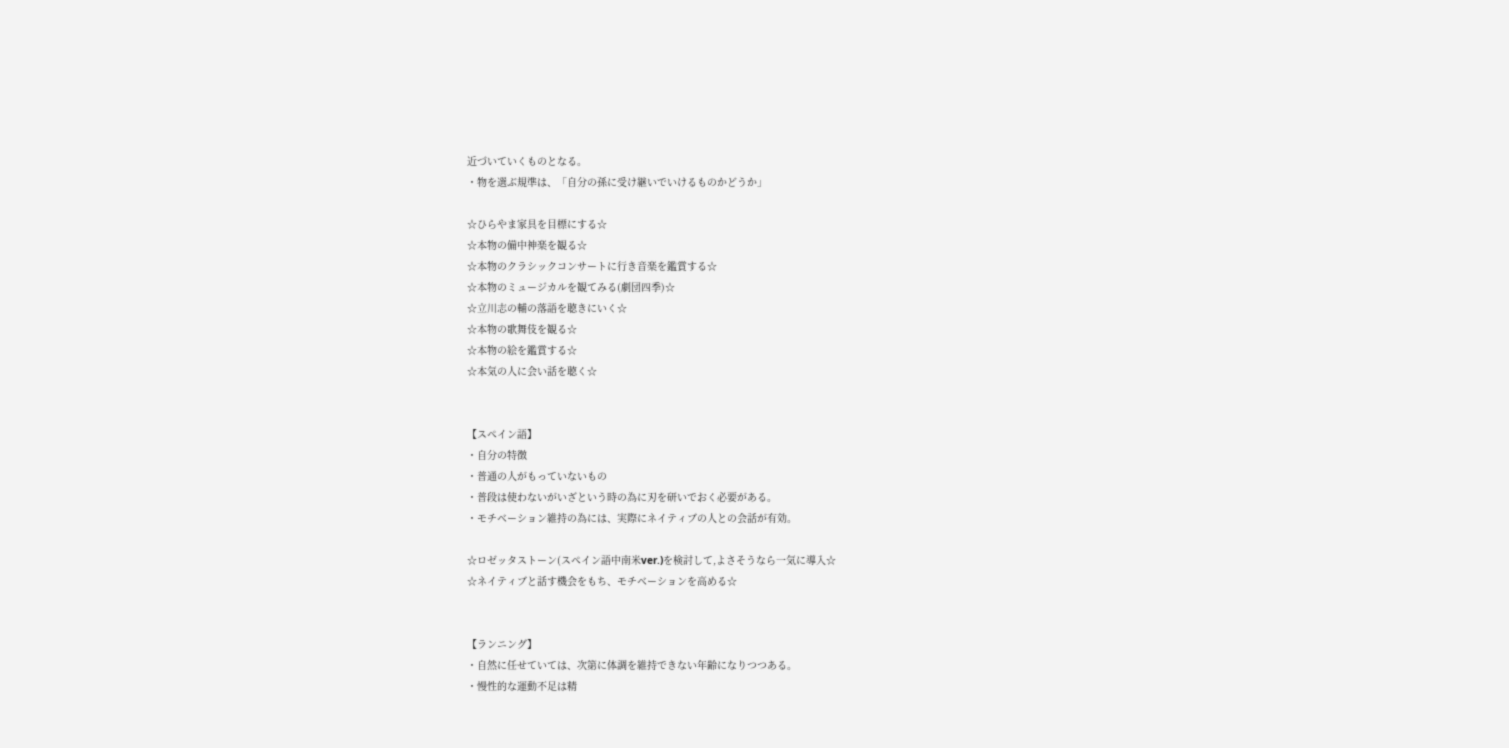近づいていくものとなる。
・物を選ぶ規準は、「自分の孫に受け継いでいけるものかどうか」

☆ひらやま家具を目標にする☆
☆本物の備中神楽を観る☆
☆本物のクラシックコンサートに行き音楽を鑑賞する☆
☆本物のミュージカルを観てみる(劇団四季)☆
☆立川志の輔の落語を聴きにいく☆
☆本物の歌舞伎を観る☆
☆本物の絵を鑑賞する☆
☆本気の人に会い話を聴く☆


【スペイン語】
・自分の特徴
・普通の人がもっていないもの
・普段は使わないがいざという時の為に刃を研いでおく必要がある。
・モチベーション維持の為には、実際にネイティブの人との会話が有効。

☆ロゼッタストーン(スペイン語中南米ver.)を検討して,よさそうなら一気に導入☆
☆ネイティブと話す機会をもち、モチベーションを高める☆


【ランニング】
・自然に任せていては、次第に体調を維持できない年齢になりつつある。
・慢性的な運動不足は精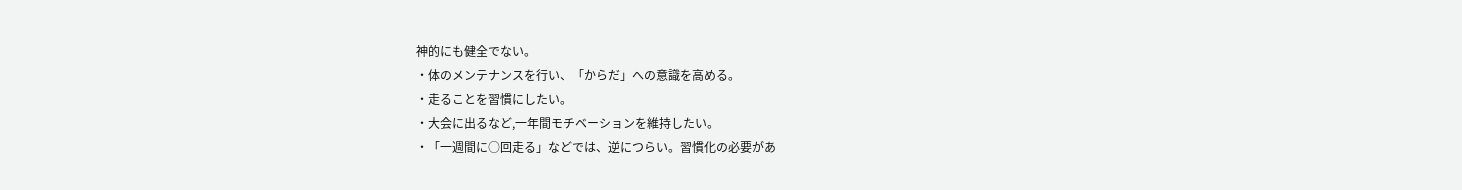神的にも健全でない。
・体のメンテナンスを行い、「からだ」への意識を高める。
・走ることを習慣にしたい。
・大会に出るなど,一年間モチベーションを維持したい。
・「一週間に○回走る」などでは、逆につらい。習慣化の必要があ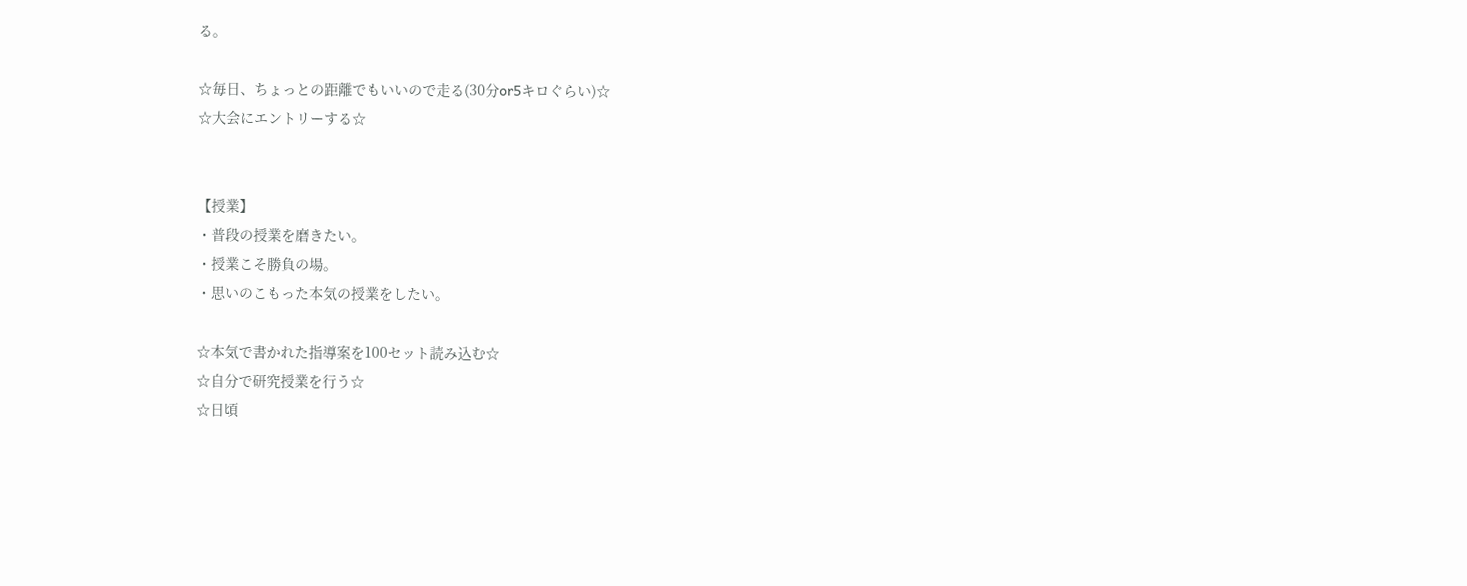る。

☆毎日、ちょっとの距離でもいいので走る(30分or5キロぐらい)☆
☆大会にエントリーする☆


【授業】
・普段の授業を磨きたい。
・授業こそ勝負の場。
・思いのこもった本気の授業をしたい。

☆本気で書かれた指導案を100セット読み込む☆
☆自分で研究授業を行う☆
☆日頃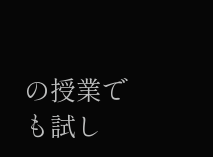の授業でも試し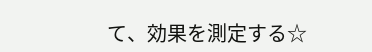て、効果を測定する☆